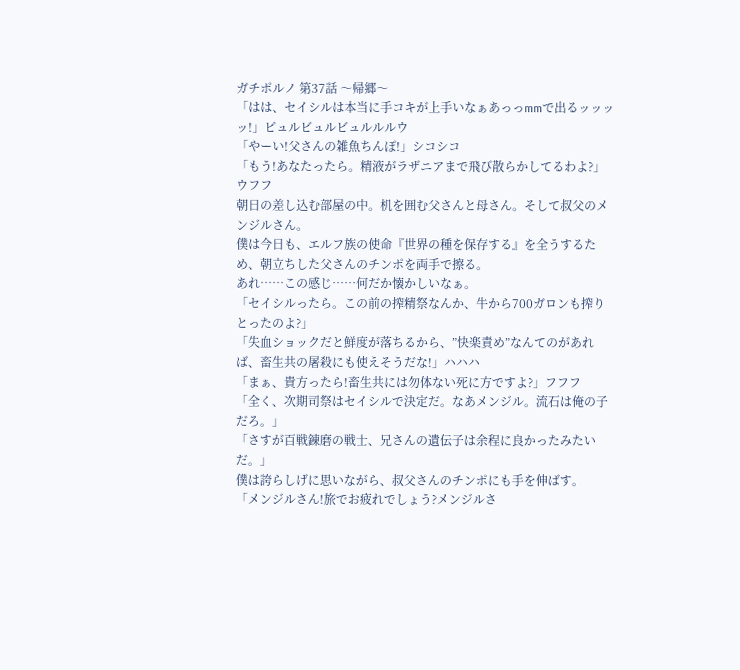ガチポルノ 第37話 〜帰郷〜
「はは、セイシルは本当に手コキが上手いなぁあっっmmで出るッッッッ!」ピュルビュルビュルルルウ
「やーい!父さんの雑魚ちんぽ!」シコシコ
「もう!あなたったら。精液がラザニアまで飛び散らかしてるわよ?」ウフフ
朝日の差し込む部屋の中。机を囲む父さんと母さん。そして叔父のメンジルさん。
僕は今日も、エルフ族の使命『世界の種を保存する』を全うするため、朝立ちした父さんのチンポを両手で擦る。
あれ……この感じ……何だか懐かしいなぁ。
「セイシルったら。この前の搾精祭なんか、牛から700ガロンも搾りとったのよ?」
「失血ショックだと鮮度が落ちるから、”快楽責め”なんてのがあれば、畜生共の屠殺にも使えそうだな!」ハハハ
「まぁ、貴方ったら!畜生共には勿体ない死に方ですよ?」フフフ
「全く、次期司祭はセイシルで決定だ。なあメンジル。流石は俺の子だろ。」
「さすが百戦錬磨の戦士、兄さんの遺伝子は余程に良かったみたいだ。」
僕は誇らしげに思いながら、叔父さんのチンポにも手を伸ばす。
「メンジルさん!旅でお疲れでしょう?メンジルさ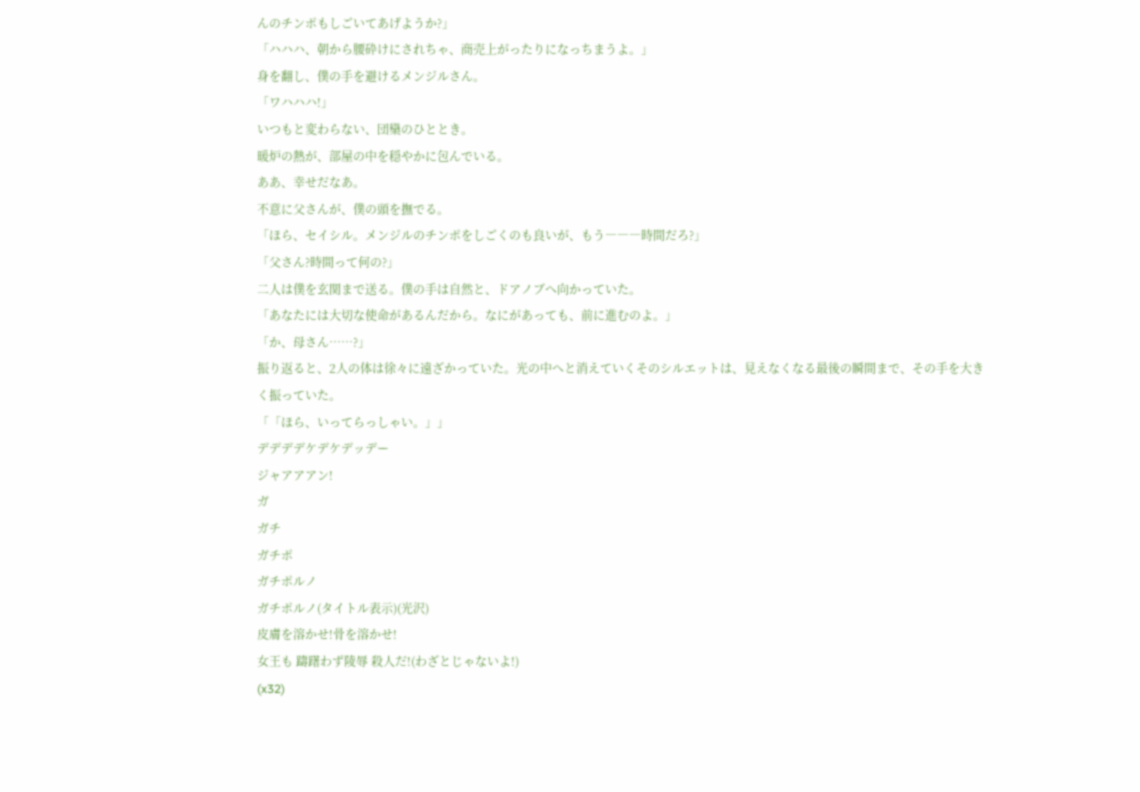んのチンポもしごいてあげようか?」
「ハハハ、朝から腰砕けにされちゃ、商売上がったりになっちまうよ。」
身を翻し、僕の手を避けるメンジルさん。
「ワハハハ!」
いつもと変わらない、団欒のひととき。
暖炉の熱が、部屋の中を穏やかに包んでいる。
ああ、幸せだなあ。
不意に父さんが、僕の頭を撫でる。
「ほら、セイシル。メンジルのチンポをしごくのも良いが、もう―――時間だろ?」
「父さん?時間って何の?」
二人は僕を玄関まで送る。僕の手は自然と、ドアノブへ向かっていた。
「あなたには大切な使命があるんだから。なにがあっても、前に進むのよ。」
「か、母さん……?」
振り返ると、2人の体は徐々に遠ざかっていた。光の中へと消えていくそのシルエットは、見えなくなる最後の瞬間まで、その手を大きく振っていた。
「「ほら、いってらっしゃい。」」
デデデデケデケデッデー
ジャアアアン!
ガ
ガチ
ガチポ
ガチポルノ
ガチポルノ(タイトル表示)(光沢)
皮膚を溶かせ!骨を溶かせ!
女王も 躊躇わず陵辱 殺人だ!(わざとじゃないよ!)
(x32)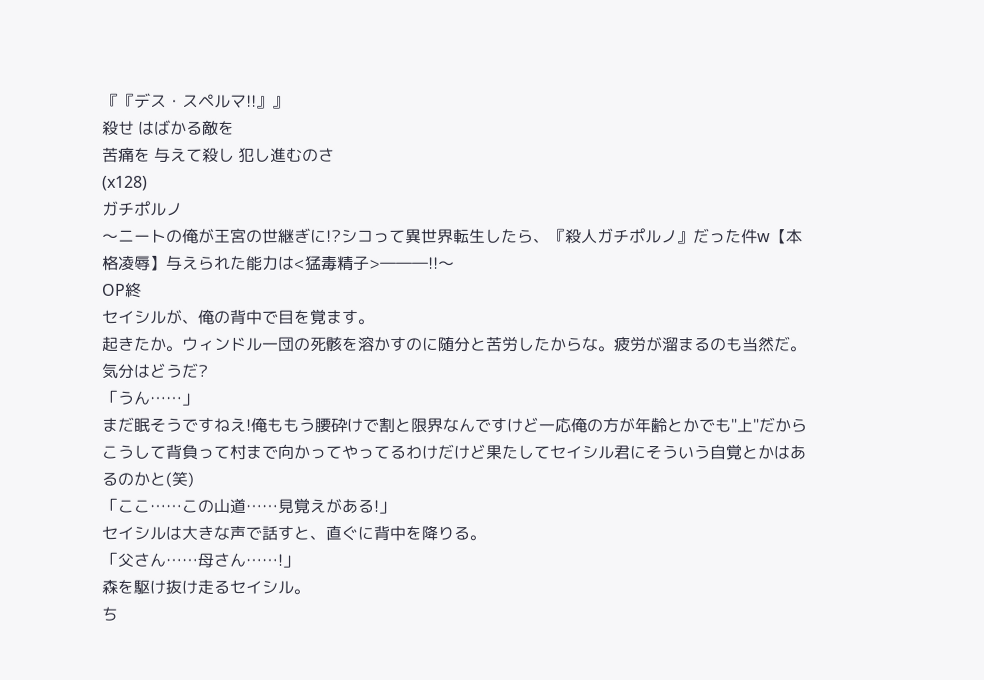『『デス・スペルマ!!』』
殺せ はばかる敵を
苦痛を 与えて殺し 犯し進むのさ
(x128)
ガチポルノ
〜ニートの俺が王宮の世継ぎに!?シコって異世界転生したら、『殺人ガチポルノ』だった件w【本格凌辱】与えられた能力は<猛毒精子>―――!!〜
OP終
セイシルが、俺の背中で目を覚ます。
起きたか。ウィンドル一団の死骸を溶かすのに随分と苦労したからな。疲労が溜まるのも当然だ。気分はどうだ?
「うん……」
まだ眠そうですねえ!俺ももう腰砕けで割と限界なんですけど一応俺の方が年齢とかでも"上"だからこうして背負って村まで向かってやってるわけだけど果たしてセイシル君にそういう自覚とかはあるのかと(笑)
「ここ……この山道……見覚えがある!」
セイシルは大きな声で話すと、直ぐに背中を降りる。
「父さん……母さん……!」
森を駆け抜け走るセイシル。
ち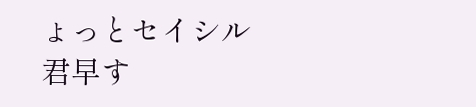ょっとセイシル君早す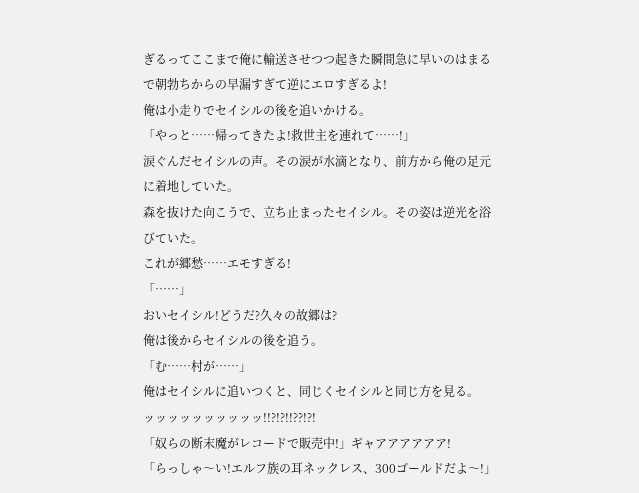ぎるってここまで俺に輸送させつつ起きた瞬間急に早いのはまるで朝勃ちからの早漏すぎて逆にエロすぎるよ!
俺は小走りでセイシルの後を追いかける。
「やっと……帰ってきたよ!救世主を連れて……!」
涙ぐんだセイシルの声。その涙が水滴となり、前方から俺の足元に着地していた。
森を抜けた向こうで、立ち止まったセイシル。その姿は逆光を浴びていた。
これが郷愁……エモすぎる!
「……」
おいセイシル!どうだ?久々の故郷は?
俺は後からセイシルの後を追う。
「む……村が……」
俺はセイシルに追いつくと、同じくセイシルと同じ方を見る。
ッッッッッッッッッッ!!?!?!!??!?!
「奴らの断末魔がレコードで販売中!」ギャアアアアアア!
「らっしゃ〜い!エルフ族の耳ネックレス、300ゴールドだよ〜!」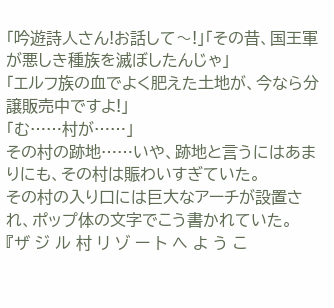「吟遊詩人さん!お話して〜!」「その昔、国王軍が悪しき種族を滅ぼしたんじゃ」
「エルフ族の血でよく肥えた土地が、今なら分譲販売中ですよ!」
「む……村が……」
その村の跡地……いや、跡地と言うにはあまりにも、その村は賑わいすぎていた。
その村の入り口には巨大なアーチが設置され、ポップ体の文字でこう書かれていた。
『ザ ジ ル 村 リ ゾ ー ト へ よ う こ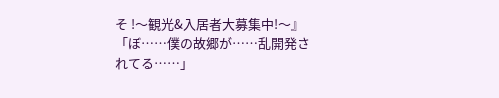そ !〜観光&入居者大募集中!〜』
「ぼ……僕の故郷が……乱開発されてる……」